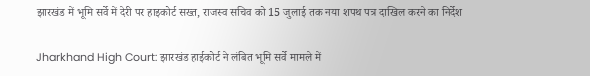झारखंड में भूमि सर्वे में देरी पर हाइकोर्ट सख्त, राजस्व सचिव को 15 जुलाई तक नया शपथ पत्र दाखिल करने का निर्देश

Jharkhand High Court: झारखंड हाईकोर्ट ने लंबित भूमि सर्वे मामले में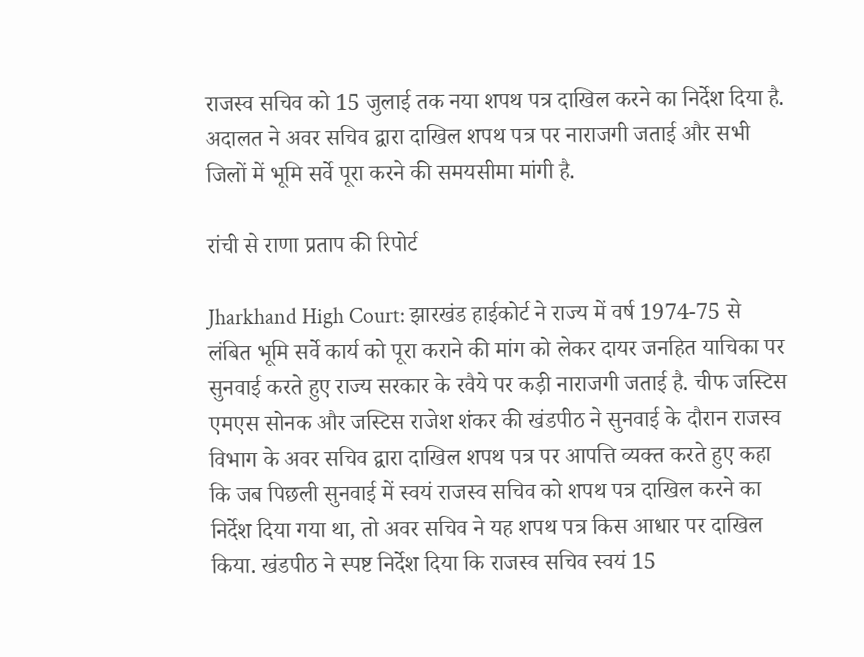राजस्व सचिव को 15 जुलाई तक नया शपथ पत्र दाखिल करने का निर्देश दिया है. अदालत ने अवर सचिव द्वारा दाखिल शपथ पत्र पर नाराजगी जताई और सभी जिलों में भूमि सर्वे पूरा करने की समयसीमा मांगी है.

रांची से राणा प्रताप की रिपोर्ट

Jharkhand High Court: झारखंड हाईकोर्ट ने राज्य में वर्ष 1974-75 से लंबित भूमि सर्वे कार्य को पूरा कराने की मांग को लेकर दायर जनहित याचिका पर सुनवाई करते हुए राज्य सरकार के रवैये पर कड़ी नाराजगी जताई है. चीफ जस्टिस एमएस सोनक और जस्टिस राजेश शंकर की खंडपीठ ने सुनवाई के दौरान राजस्व विभाग के अवर सचिव द्वारा दाखिल शपथ पत्र पर आपत्ति व्यक्त करते हुए कहा कि जब पिछली सुनवाई में स्वयं राजस्व सचिव को शपथ पत्र दाखिल करने का निर्देश दिया गया था, तो अवर सचिव ने यह शपथ पत्र किस आधार पर दाखिल किया. खंडपीठ ने स्पष्ट निर्देश दिया कि राजस्व सचिव स्वयं 15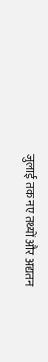जुलाई तक नए तथ्यों और अद्यतन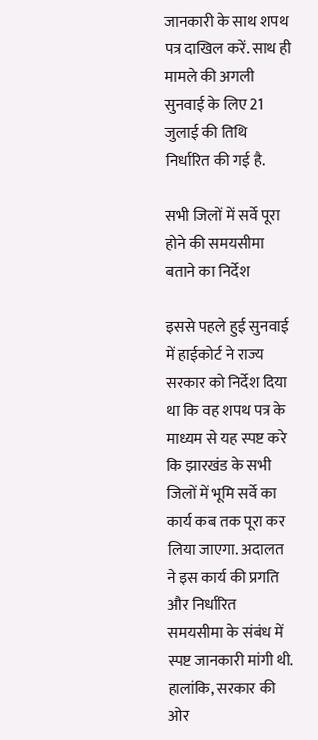जानकारी के साथ शपथ पत्र दाखिल करें. साथ ही मामले की अगली सुनवाई के लिए 21 जुलाई की तिथि निर्धारित की गई है.

सभी जिलों में सर्वे पूरा होने की समयसीमा बताने का निर्देश

इससे पहले हुई सुनवाई में हाईकोर्ट ने राज्य सरकार को निर्देश दिया था कि वह शपथ पत्र के माध्यम से यह स्पष्ट करे कि झारखंड के सभी जिलों में भूमि सर्वे का कार्य कब तक पूरा कर लिया जाएगा. अदालत ने इस कार्य की प्रगति और निर्धारित समयसीमा के संबंध में स्पष्ट जानकारी मांगी थी. हालांकि, सरकार की ओर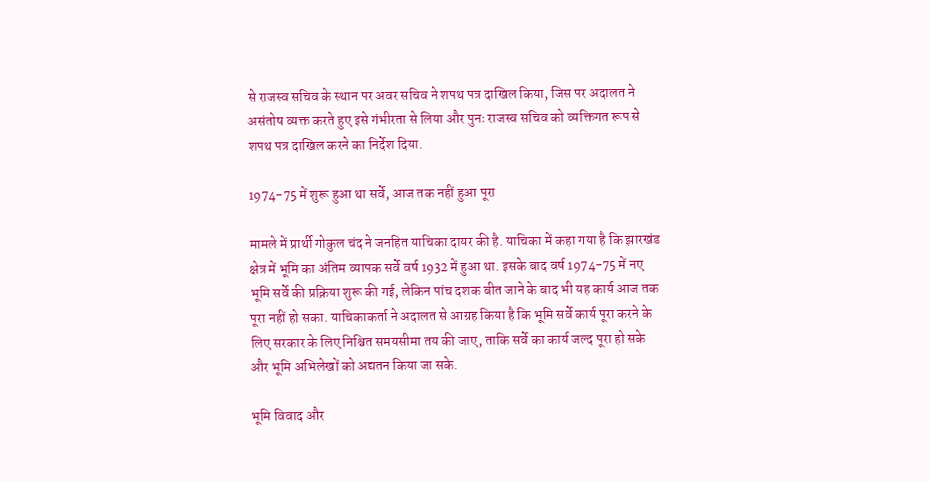से राजस्व सचिव के स्थान पर अवर सचिव ने शपथ पत्र दाखिल किया, जिस पर अदालत ने असंतोष व्यक्त करते हुए इसे गंभीरता से लिया और पुनः राजस्व सचिव को व्यक्तिगत रूप से शपथ पत्र दाखिल करने का निर्देश दिया.

1974-75 में शुरू हुआ था सर्वे, आज तक नहीं हुआ पूरा

मामले में प्रार्थी गोकुल चंद ने जनहित याचिका दायर की है. याचिका में कहा गया है कि झारखंड क्षेत्र में भूमि का अंतिम व्यापक सर्वे वर्ष 1932 में हुआ था. इसके बाद वर्ष 1974-75 में नए भूमि सर्वे की प्रक्रिया शुरू की गई, लेकिन पांच दशक बीत जाने के बाद भी यह कार्य आज तक पूरा नहीं हो सका. याचिकाकर्ता ने अदालत से आग्रह किया है कि भूमि सर्वे कार्य पूरा करने के लिए सरकार के लिए निश्चित समयसीमा तय की जाए, ताकि सर्वे का कार्य जल्द पूरा हो सके और भूमि अभिलेखों को अद्यतन किया जा सके.

भूमि विवाद और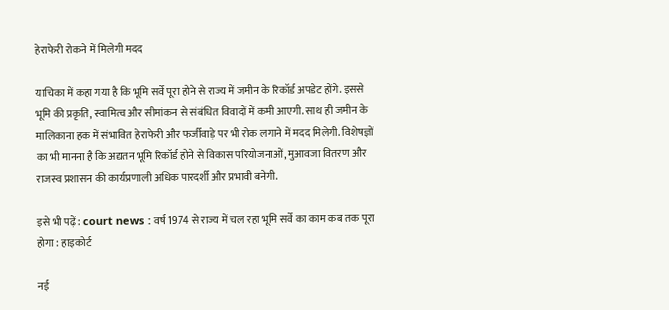हेराफेरी रोकने में मिलेगी मदद

याचिका में कहा गया है कि भूमि सर्वे पूरा होने से राज्य में जमीन के रिकॉर्ड अपडेट होंगे. इससे भूमि की प्रकृति, स्वामित्व और सीमांकन से संबंधित विवादों में कमी आएगी. साथ ही जमीन के मालिकाना हक में संभावित हेराफेरी और फर्जीवाड़े पर भी रोक लगाने में मदद मिलेगी. विशेषज्ञों का भी मानना है कि अद्यतन भूमि रिकॉर्ड होने से विकास परियोजनाओं, मुआवजा वितरण और राजस्व प्रशासन की कार्यप्रणाली अधिक पारदर्शी और प्रभावी बनेगी.

इसे भी पढ़ें: court news : वर्ष 1974 से राज्य में चल रहा भूमि सर्वे का काम कब तक पूरा होगा : हाइकोर्ट

नई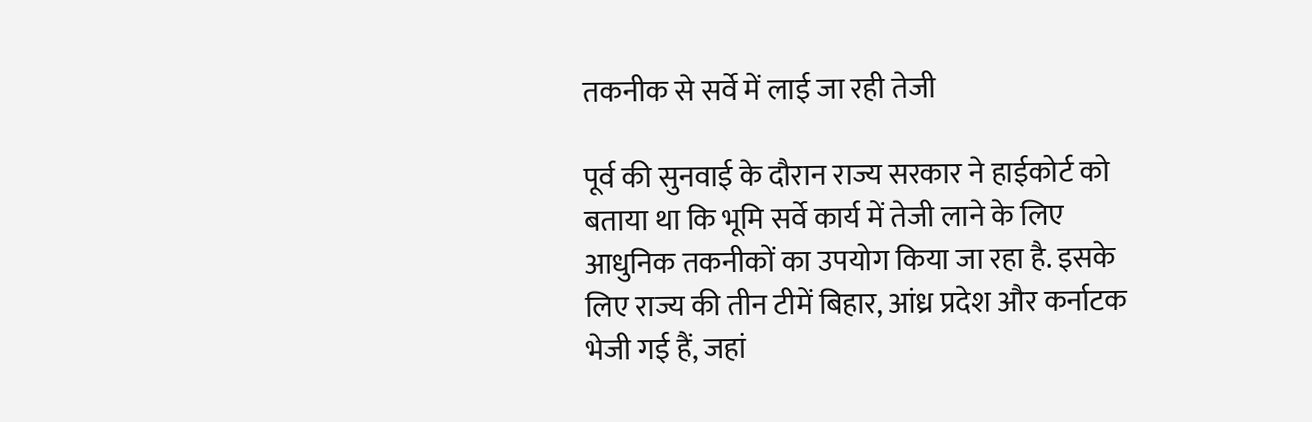तकनीक से सर्वे में लाई जा रही तेजी

पूर्व की सुनवाई के दौरान राज्य सरकार ने हाईकोर्ट को बताया था कि भूमि सर्वे कार्य में तेजी लाने के लिए आधुनिक तकनीकों का उपयोग किया जा रहा है. इसके लिए राज्य की तीन टीमें बिहार, आंध्र प्रदेश और कर्नाटक भेजी गई हैं, जहां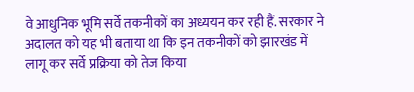वे आधुनिक भूमि सर्वे तकनीकों का अध्ययन कर रही हैं. सरकार ने अदालत को यह भी बताया था कि इन तकनीकों को झारखंड में लागू कर सर्वे प्रक्रिया को तेज किया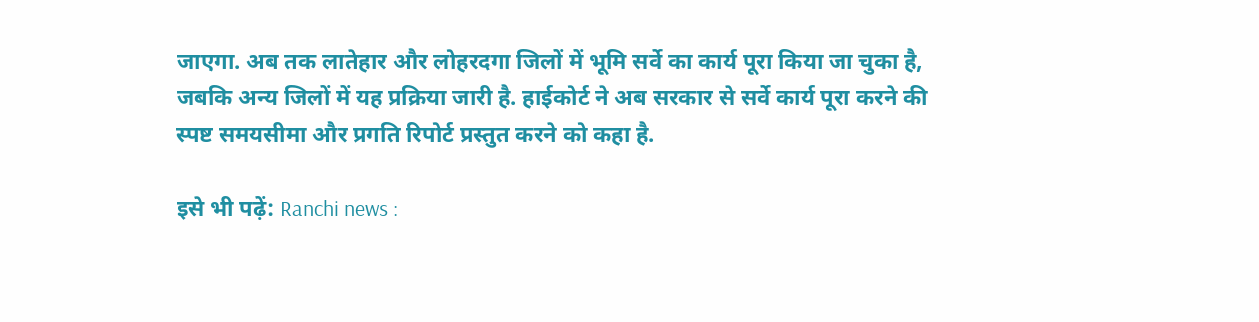जाएगा. अब तक लातेहार और लोहरदगा जिलों में भूमि सर्वे का कार्य पूरा किया जा चुका है, जबकि अन्य जिलों में यह प्रक्रिया जारी है. हाईकोर्ट ने अब सरकार से सर्वे कार्य पूरा करने की स्पष्ट समयसीमा और प्रगति रिपोर्ट प्रस्तुत करने को कहा है.

इसे भी पढ़ें: Ranchi news :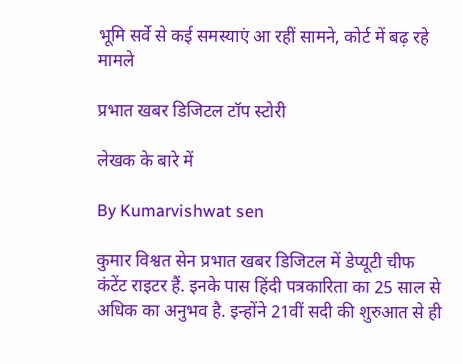भूमि सर्वे से कई समस्याएं आ रहीं सामने, कोर्ट में बढ़ रहे मामले

प्रभात खबर डिजिटल टॉप स्टोरी

लेखक के बारे में

By Kumarvishwat sen

कुमार विश्वत सेन प्रभात खबर डिजिटल में डेप्यूटी चीफ कंटेंट राइटर हैं. इनके पास हिंदी पत्रकारिता का 25 साल से अधिक का अनुभव है. इन्होंने 21वीं सदी की शुरुआत से ही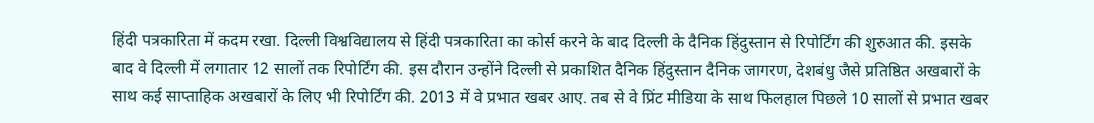हिंदी पत्रकारिता में कदम रखा. दिल्ली विश्वविद्यालय से हिंदी पत्रकारिता का कोर्स करने के बाद दिल्ली के दैनिक हिंदुस्तान से रिपोर्टिंग की शुरुआत की. इसके बाद वे दिल्ली में लगातार 12 सालों तक रिपोर्टिंग की. इस दौरान उन्होंने दिल्ली से प्रकाशित दैनिक हिंदुस्तान दैनिक जागरण, देशबंधु जैसे प्रतिष्ठित अखबारों के साथ कई साप्ताहिक अखबारों के लिए भी रिपोर्टिंग की. 2013 में वे प्रभात खबर आए. तब से वे प्रिंट मीडिया के साथ फिलहाल पिछले 10 सालों से प्रभात खबर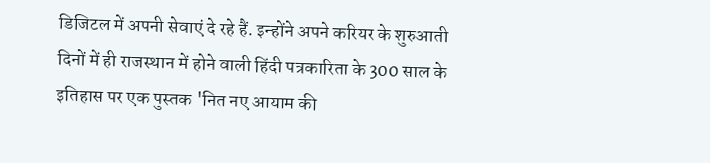डिजिटल में अपनी सेवाएं दे रहे हैं. इन्होंने अपने करियर के शुरुआती दिनों में ही राजस्थान में होने वाली हिंदी पत्रकारिता के 300 साल के इतिहास पर एक पुस्तक 'नित नए आयाम की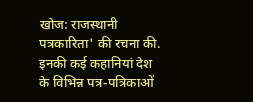खोज: राजस्थानी पत्रकारिता' की रचना की. इनकी कई कहानियां देश के विभिन्न पत्र-पत्रिकाओं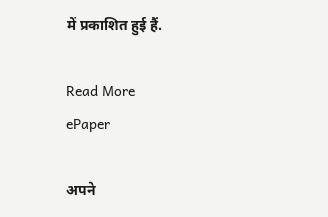में प्रकाशित हुई हैं.

Read More
ePaper

अपने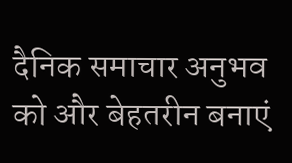दैनिक समाचार अनुभव को और बेहतरीन बनाएं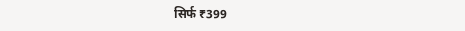सिर्फ ₹399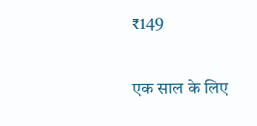₹149

एक साल के लिए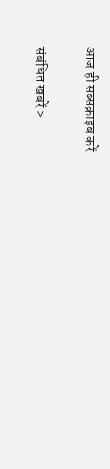आज ही सब्सक्राइब करें

संबंधित खबरें >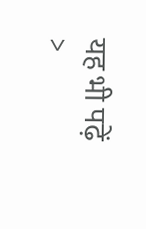यह भी पढ़ें >